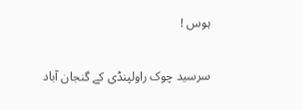ہوس !

سرسید چوک راولپنڈی کے گنجان آباد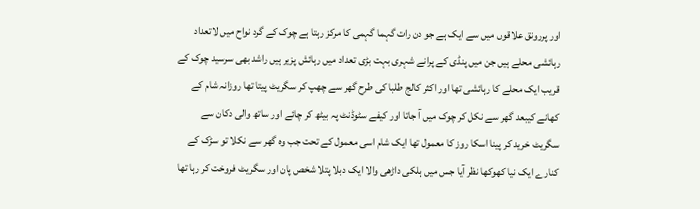اور پررونق علاقوں میں سے ایک ہے جو دن رات گہما گہمی کا مرکز رہتا ہے چوک کے گرد نواح میں لاتعداد رہائشی محلے ہیں جن میں پنڈی کے پرانے شہری بہت بڑی تعداد میں رہائش پزیر ہیں راشد بھی سرسید چوک کے قریب ایک محلے کا رہائشی تھا اور اکثر کالج طلبا کی طرح گھر سے چھپ کر سگریٹ پیتا تھا روزانہ شام کے کھانے کیبعد گھر سے نکل کر چوک میں آ جاتا اور کیفے سٹوڈنٹ پہ بیٹھ کر چائے اور ساتھ والی دکان سے سگریٹ خرید کر پینا اسکا روز کا معمول تھا ایک شام اسی معمول کے تحت جب وہ گھر سے نکلا تو سڑک کے کنارے ایک نیا کھوکھا نظر آیا جس میں ہلکی داڑھی والا ایک دبلا پتلا شخص پان اور سگریٹ فروخت کر رہا تھا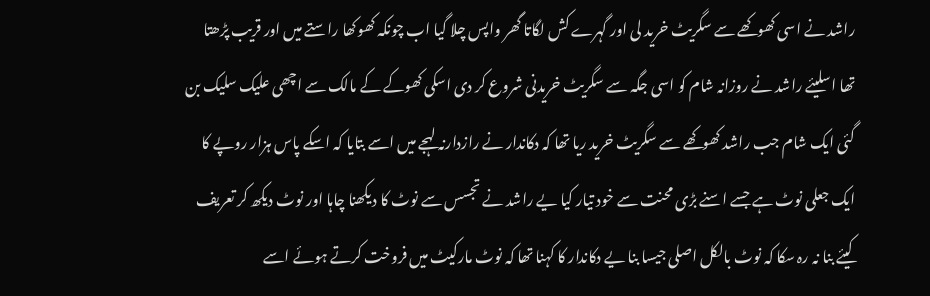راشد نے اسی کھوکھے سے سگریٹ خرید لی اور گہرے کش لگاتا گھر واپس چلا گیا اب چونکہ کھوکھا راستے میں اور قریب پڑھتا تھا اسلیئے راشد نے روزانہ شام کو اسی جگہ سے سگریٹ خریدنی شروع کر دی اسکی کھوکے کے مالک سے اچھی علیک سلیک بن گئی ایک شام جب راشد کھوکھے سے سگریٹ خرید ریا تھا کہ دکاندار نے رازدارنہ لہجے میں اسے بتایا کہ اسکے پاس ہزار روپے کا ایک جعلی نوٹ ہے جسے اسنے بڑی محنت سے خود تیار کیا یے راشد نے تجسس سے نوٹ کا دیکھنا چاہا اور نوٹ دیکھ کر تعریف کیئے بنا نہ رہ سکا کہ نوٹ بالکل اصلی جیسا بنا یے دکاندار کا کہنا تھا کہ نوٹ مارکیٹ میں فروخت کرتے ہوئے اسے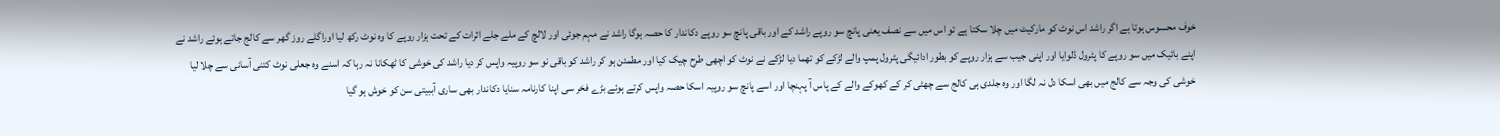خوف محسوس ہوتا ہے اگر راشد اس نوٹ کو مارکیٹ میں چلا سکتا ہے تو اس میں سے نصف یعنی پانچ سو روپے راشد کے اور باقی پانچ سو روپے دکاندار کا حصہ ہوگا راشد نے مہم جوئی اور لالچ کے ملے جلے اثرات کے تحت ہزار روپے کا وہ نوٹ رکھ لیا اوراگلے روز گھر سے کالج جاتے ہوئے راشد نے اپنے بائیک میں سو روپے کا پٹرول ڈلوایا اور اپنی جیب سے ہزار روپے کو بطور ادائیگی پٹرول پمپ والے لڑکے کو تھما دیا لڑکے نے نوٹ کو اچھی طرح چیک کیا اور مطمئن ہو کر راشد کو باقی نو سو روپیہ واپس کر دیا راشد کی خوشی کا ٹھکانا نہ رہا کہ اسنے وہ جعلی نوٹ کتنی آسانی سے چلا لیا خوشی کی وجہ سے کالج میں بھی اسکا دل نہ لگا اور وہ جلدی ہی کالج سے چھٹی کر کے کھوکے والے کے پاس آ پہنچا اور اسے پانچ سو روپیہ اسکا حصہ واپس کرتے ہوئے بڑے فخر سی اپنا کارنامہ سنایا دکاندار بھی ساری آببیتی سن کو خوش ہو گیا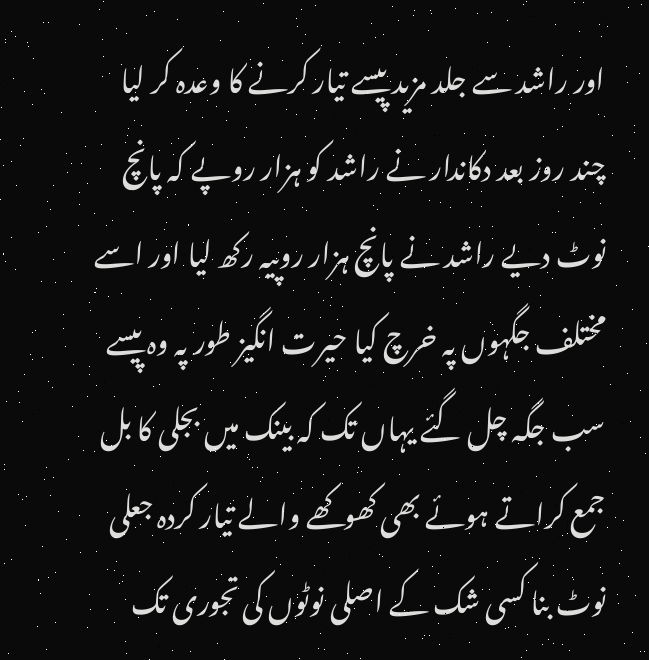اور راشد سے جلد مزید پیسے تیار کرنے کا وعدہ کر لیا چند روز بعد دکاندار نے راشد کو ہزار روپے کہ پانچ نوٹ دیے راشد نے پانچ ہزار روپیہ رکھ لیا اور اسے مختلف جگہوں پہ خرچ کیا حیرت انگیز طور پہ وہ پیسے سب جگہ چل گئے یہاں تک کہ بینک میں بجلی کا بل جمع کراتے ہوئے بھی کھوکھے والے تیار کردہ جعلی نوٹ بنا کسی شک کے اصلی نوٹوں کی تجوری تک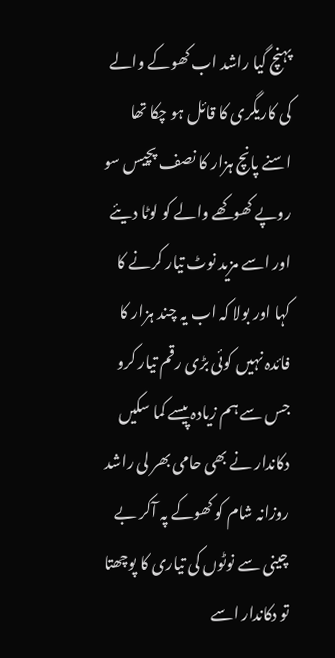پہنچ گیا راشد اب کھوکے والے کی کاریگری کا قائل ہو چکا تھا اسنے پانچ ہزار کا نصف پچیس سو روپے کھوکھے والے کو لوٹا دیئے اور اسے مزید نوٹ تیار کرنے کا کہا اور بولا کہ اب یہ چند ہزار کا فائدہ نہیں کوئی بڑی رقم تیار کرو جس سے ہم زیادہ پیسے کما سکیں دکاندار نے بھی حامی بھر لی راشد روزانہ شام کو کھوکے پہ آکر بے چینی سے نوٹوں کی تیاری کا پوچھتا تو دکاندار اسے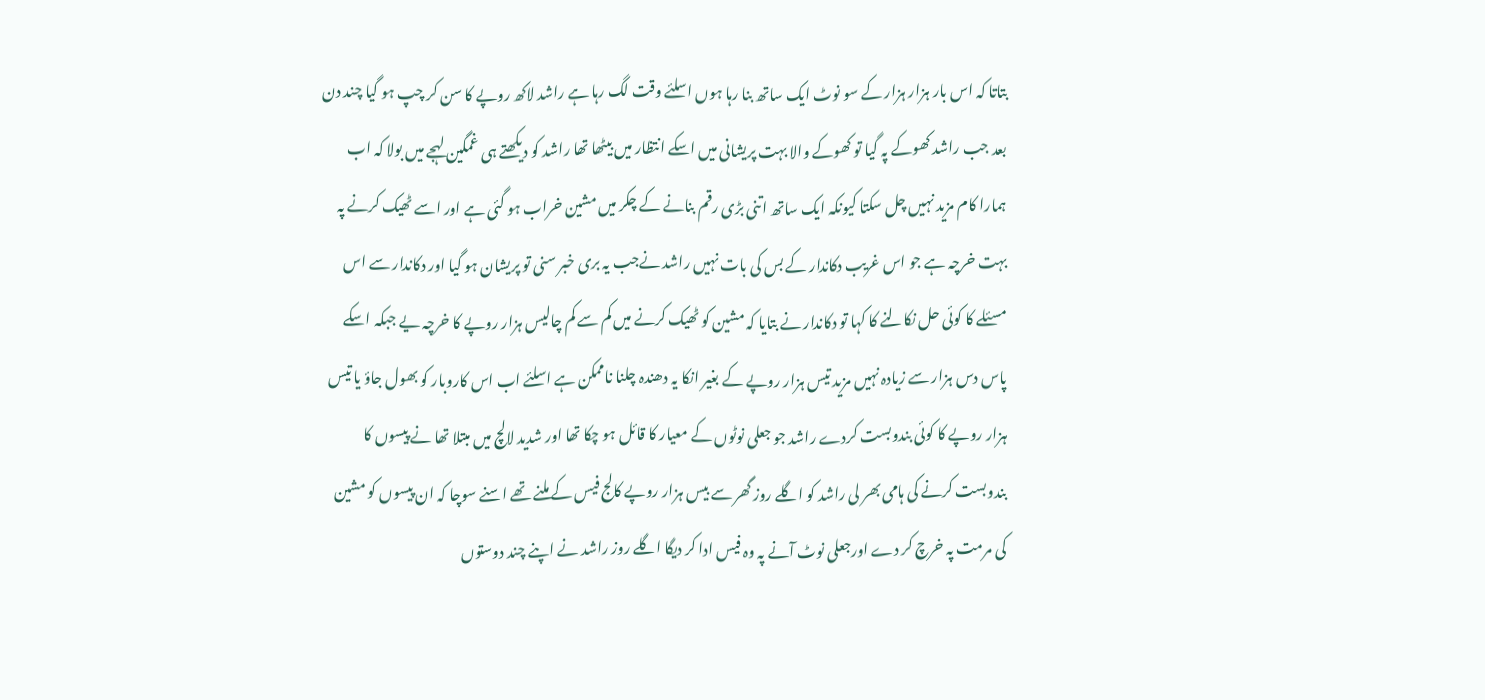بتاتا کہ اس بار ہزار ہزار کے سو نوٹ ایک ساتھ بنا رہا ہوں اسلئے وقت لگ رہا ہے راشد لاکھ روپے کا سن کر چپ ہو گیا چند دن بعد جب راشد کھوکے پہ گیا تو کھوکے والا بہت پریشانی میں اسکے انتظار میں بیٹھا تھا راشد کو دیکھتے ہی غمگین لہجے میں بولا کہ اب ہمارا کام مزید نہیں چل سکتا کیونکہ ایک ساتھ اتنی بڑی رقم بنانے کے چکر میں مشین خراب ہو گئی ہے اور اسے ٹھیک کرنے پہ بہت خرچہ ہے جو اس غریب دکاندار کے بس کی بات نہیں راشد نےجب یہ بری خبر سنی تو پریشان ہو گیا اور دکاندار سے اس مسئلے کا کوئی حل نکالنے کا کہا تو دکاندار نے بتایا کہ مشین کو ٹھیک کرنے میں کم سے کم چالیس ہزار روپے کا خرچہ یے جبکہ اسکے پاس دس ہزار سے زیادہ نہیں مزید تیس ہزار روپے کے بغیر انکا یہ دھندہ چلنا ناممکن ہے اسلئے اب اس کاروبار کو بھول جاؤ یا تیس ہزار روپے کا کوئی بندوبست کردے راشد جو جعلی نوٹوں کے معیار کا قائل ہو چکا تھا اور شدید لالچ میں مبتلا تھا نے پیسوں کا بندوبست کرنے کی ہامی بھر لی راشد کو اگلے روز گھر سے بیس ہزار روپے کالج فیس کے ملنے تھے اسنے سوچا کہ ان پیسوں کو مشین کی مرمت پہ خرچ کر دے اورجعلی نوٹ آنے پہ وہ فیس ادا کر دیگا اگلے روز راشد نے اپنے چند دوستوں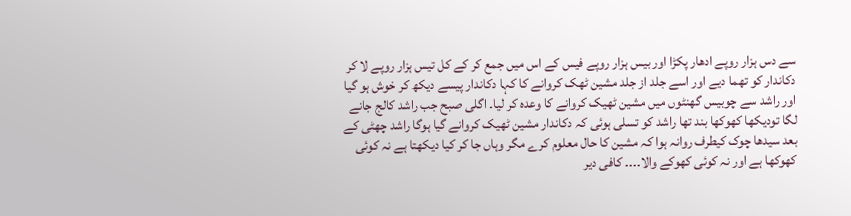سے دس ہزار روپے ادھار پکڑا اور بیس ہزار روپے فیس کے اس میں جمع کر کے کل تیس ہزار روپے لا کر دکاندار کو تھما دیے اور اسے جلد از جلد مشین ٹھک کروانے کا کہا دکاندار پیسے دیکھ کر خوش ہو گیا اور راشد سے چوبیس گھنٹوں میں مشین ٹھیک کروانے کا وعدہ کر لیا۔ اگلی صبح جب راشد کالج جانے لگا تودیکھا کھوکھا بند تھا راشد کو تسلی ہوئی کہ دکاندار مشین ٹھیک کروانے گیا ہوگا راشد چھٹی کے بعد سیدھا چوک کیطرف روانہ ہوا کہ مشین کا حال معلوم کرے مگر وہاں جا کر کیا دیکھتا ہے نہ کوئی کھوکھا ہے اور نہ کوئی کھوکے والا۔۔۔۔ کافی دیر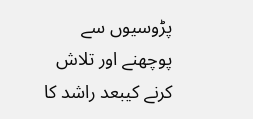پڑوسیوں سے پوچھنے اور تلاش کرنے کیبعد راشد کا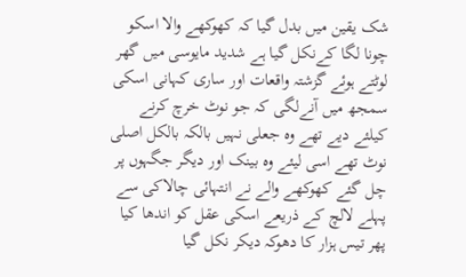شک یقین میں بدل گیا کہ کھوکھے والا اسکو چونا لگا کےنکل گیا ہے شدید مایوسی میں گھر لوٹتے ہوئے گزشتہ واقعات اور ساری کہانی اسکی سمجھ میں آنےلگی کہ جو نوٹ خرچ کرنے کیلئے دیے تھے وہ جعلی نہیں بالکہ بالکل اصلی نوٹ تھے اسی لیئے وہ بینک اور دیگر جگہوں پر چل گئے کھوکھے والے نے انتہائی چالاکی سے پہلے لالچ کے ذریعے اسکی عقل کو اندھا کیا پھر تیس ہزار کا دھوکہ دیکر نکل گیا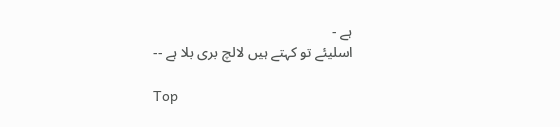ہے -
اسلیئے تو کہتے ہیں لالچ بری بلا ہے --

Top